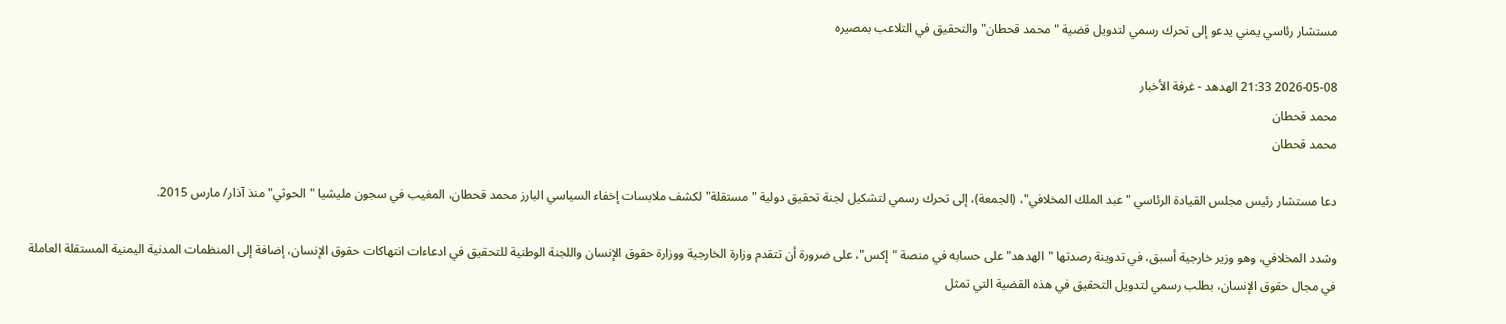مستشار رئاسي يمني يدعو إلى تحرك رسمي لتدويل قضية "محمد قحطان" والتحقيق في التلاعب بمصيره

2026-05-08 21:33 الهدهد - غرفة الأخبار
محمد قحطان
محمد قحطان

دعا مستشار رئيس مجلس القيادة الرئاسي "عبد الملك المخلافي"، (الجمعة)، إلى تحرك رسمي لتشكيل لجنة تحقيق دولية "مستقلة" لكشف ملابسات إخفاء السياسي البارز محمد قحطان، المغيب في سجون مليشيا "الحوثي" منذ آذار/ مارس 2015.

وشدد المخلافي، وهو وزير خارجية أسبق، في تدوينة رصدتها "الهدهد" على حسابه في منصة "إكس"، على ضرورة أن تتقدم وزارة الخارجية ووزارة حقوق الإنسان واللجنة الوطنية للتحقيق في ادعاءات انتهاكات حقوق الإنسان، إضافة إلى المنظمات المدنية اليمنية المستقلة العاملة في مجال حقوق الإنسان، بطلب رسمي لتدويل التحقيق في هذه القضية التي تمثل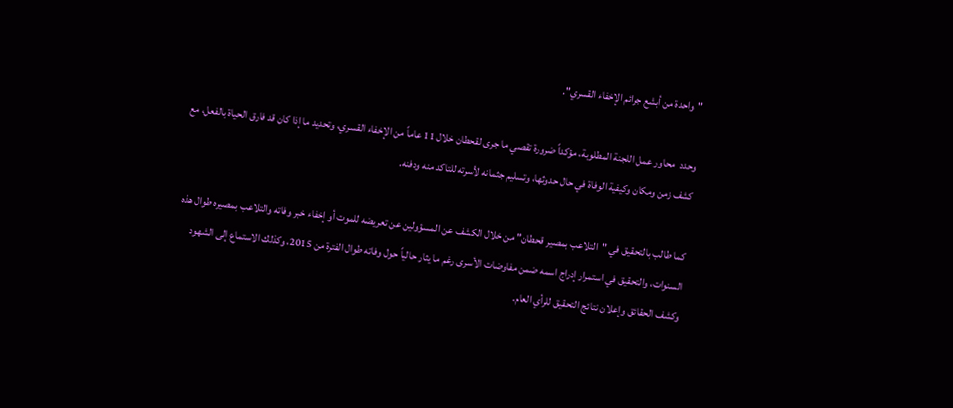"واحدة من أبشع جرائم الإخفاء القسري".

وحدد  محاور عمل اللجنة المطلوبة، مؤكداً ضرورة تقصي ما جرى لقحطان خلال 11 عاماً من الإخفاء القسري، وتحديد ما إذا كان قد فارق الحياة بالفعل، مع كشف زمن ومكان وكيفية الوفاة في حال حدوثها، وتسليم جثمانه لأسرته للتاكد منه ودفنه.

كما طالب بالتحقيق في "التلاعب بمصير قحطان" من خلال الكشف عن المسؤولين عن تعريضه للموت أو إخفاء خبر وفاته والتلاعب بمصيره طوال هذه السنوات، والتحقيق في استمرار إدراج اسمه ضمن مفاوضات الأسرى رغم ما يثار حالياً حول وفاته طوال الفترة من 2015، وكذلك الاستماع إلى الشهود وكشف الحقائق وإعلان نتائج التحقيق للرأي العام.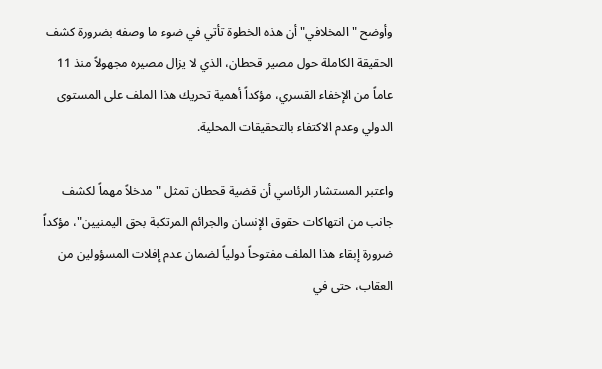وأوضح "المخلافي" أن هذه الخطوة تأتي في ضوء ما وصفه بضرورة كشف الحقيقة الكاملة حول مصير قحطان، الذي لا يزال مصيره مجهولاً منذ 11 عاماً من الإخفاء القسري، مؤكداً أهمية تحريك هذا الملف على المستوى الدولي وعدم الاكتفاء بالتحقيقات المحلية.

واعتبر المستشار الرئاسي أن قضية قحطان تمثل "مدخلاً مهماً لكشف جانب من انتهاكات حقوق الإنسان والجرائم المرتكبة بحق اليمنيين"، مؤكداً ضرورة إبقاء هذا الملف مفتوحاً دولياً لضمان عدم إفلات المسؤولين من العقاب، حتى في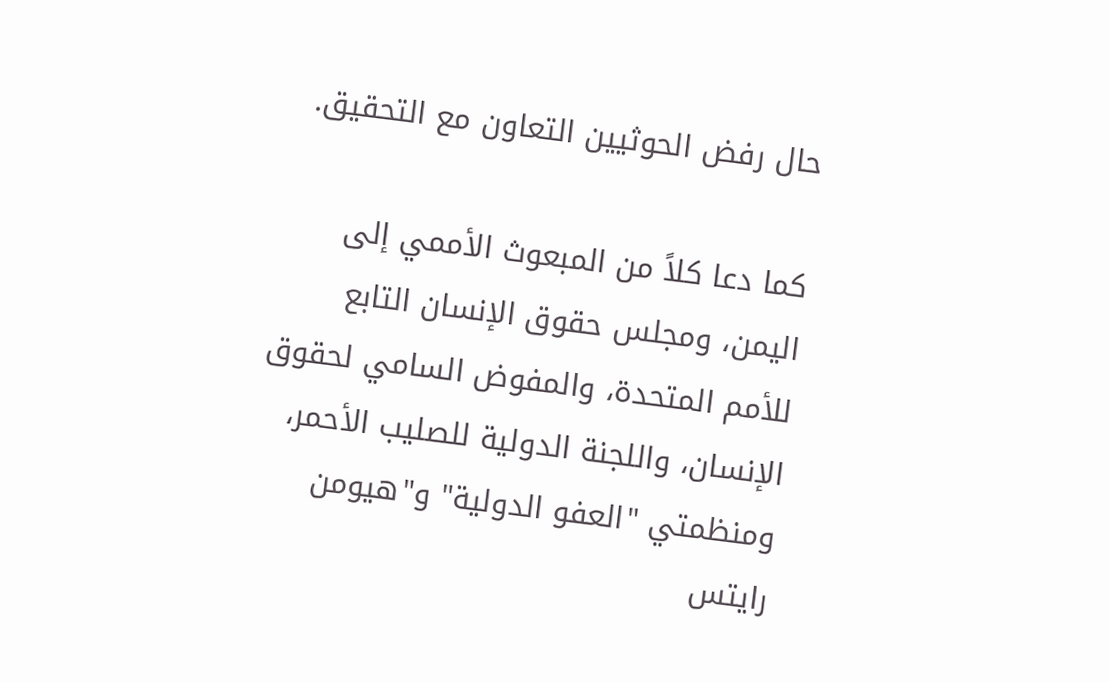حال رفض الحوثيين التعاون مع التحقيق.

كما دعا كلاً من المبعوث الأممي إلى اليمن، ومجلس حقوق الإنسان التابع للأمم المتحدة، والمفوض السامي لحقوق الإنسان، واللجنة الدولية للصليب الأحمر، ومنظمتي "العفو الدولية" و"هيومن رايتس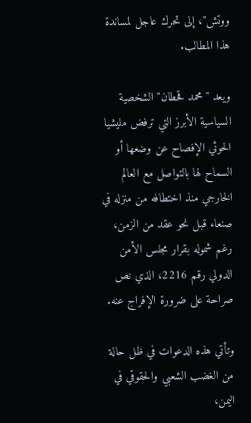ووتش"، إلى تحرك عاجل لمساندة هذا المطالب.

ويعد "محمد قحطان" الشخصية السياسية الأبرز التي ترفض مليشيا الحوثي الإفصاح عن وضعها أو السماح لها بالتواصل مع العالم الخارجي منذ اختطافه من منزله في صنعاء قبل نحو عقد من الزمن، رغم شموله بقرار مجلس الأمن الدولي رقم 2216، الذي نص صراحة على ضرورة الإفراج عنه.

وتأتي هذه الدعوات في ظل حالة من الغضب الشعبي والحقوقي في اليمن،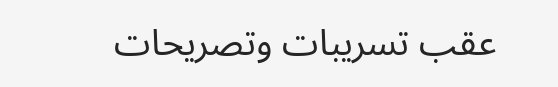عقب تسريبات وتصريحات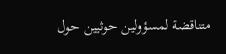متناقضة لمسؤولين حوثيين حول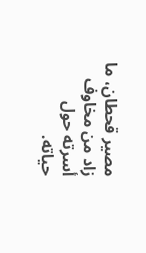مصير قحطان، ما زاد من مخاوف أسرته حول حياته.